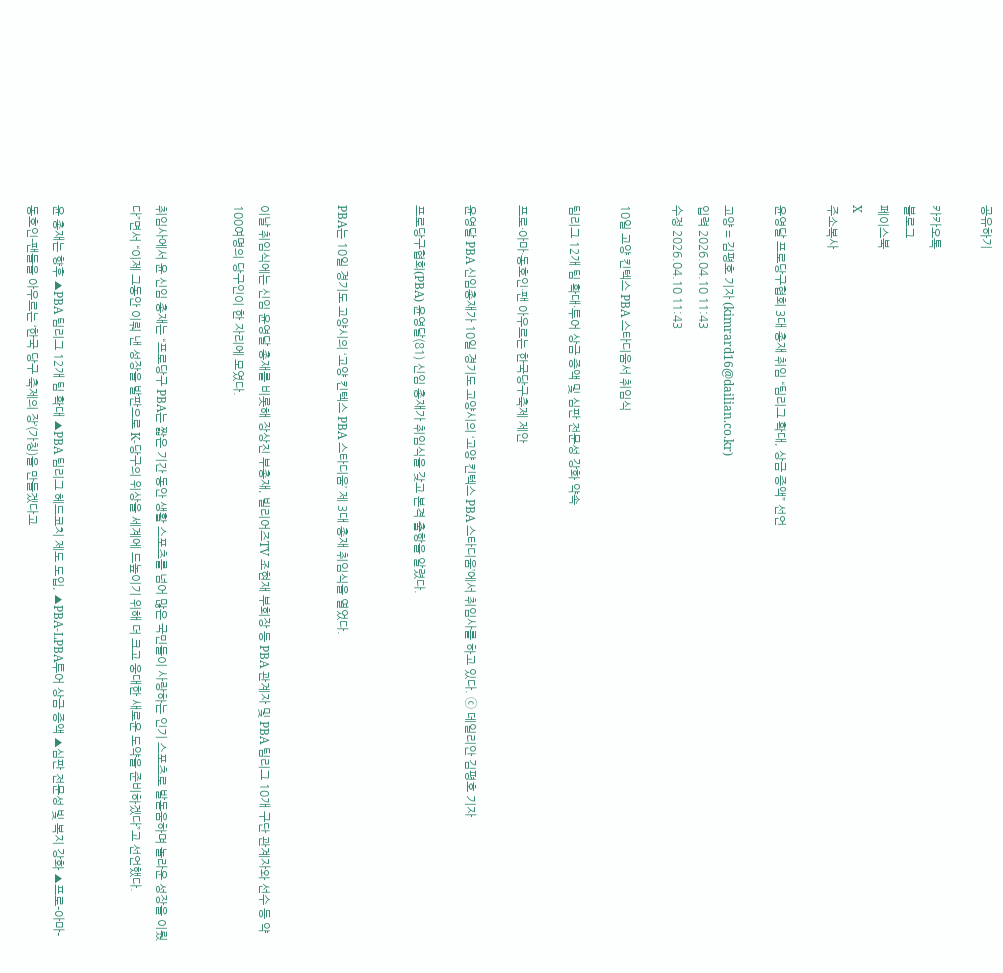공유하기

카카오톡
블로그
페이스북
X
주소복사

윤영달 프로당구협회 3대 총재 취임 “팀리그 확대, 상금 증액” 선언

고양 = 김평호 기자 (kimrard16@dailian.co.kr)
입력 2026.04.10 11:43
수정 2026.04.10 11:43

10일 고양 킨텍스 PBA 스타디움서 취임식

팀리그 12개 팀 확대·투어 상금 증액 및 심판 전문성 강화 약속

프로·아마·동호인·팬 아우르는 한국당구축제 제안

윤영달 PBA 신임총재가 10일 경기도 고양시의 ‘고양 킨텍스 PBA 스타디움’에서 취임사를 하고 있다. ⓒ 데일리안 김평호 기자

프로당구협회(PBA) 윤영달(81) 신임 총재가 취임식을 갖고 본격 출항을 알렸다.


PBA는 10일 경기도 고양시의 ‘고양 킨텍스 PBA 스타디움’ 제 3대 총재 취임식을 열었다.


이날 취임식에는 신임 윤영달 총재를 비롯해 장상진 부총재, 빌리어즈TV 조현재 부회장 등 PBA 관계자 및 PBA 팀리그 10개 구단 관계자와 선수 등 약 100여명의 당구인이 한 자리에 모였다.


취임사에서 윤 신임 총재는 “프로당구 PBA는 짧은 기간 동안 생활 스포츠를 넘어 많은 국민들이 사랑하는 인기 스포츠로 발돋움하며 놀라운 성장을 이뤘다”면서 “이제 그동안 이뤄 낸 성장을 발판으로 K-당구의 위상을 세계에 드높이기 위해 더 크고 웅대한 새로운 도약을 준비하겠다”고 선언했다.


윤 총재는 향후 ▲PBA 팀리그 12개 팀 확대 ▲PBA 팀리그 헤드코치 제도 도입, ▲PBA-LPBA투어 상금 증액 ▲심판 전문성 빛 복지 강화 ▲프로-아마-동호인-팬들을 아우르는 ‘한국 당구 축제의 장’(가칭)을 만들겠다고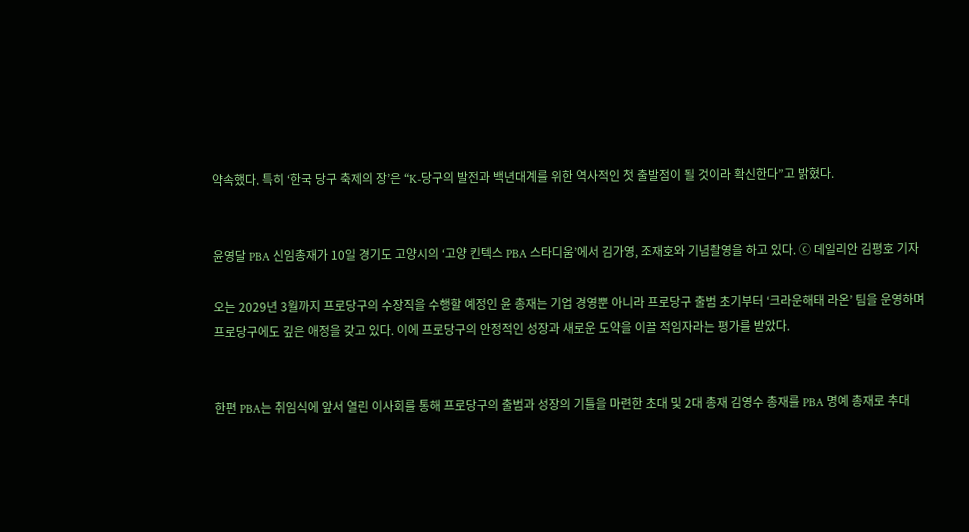약속했다. 특히 ‘한국 당구 축제의 장’은 “K-당구의 발전과 백년대계를 위한 역사적인 첫 출발점이 될 것이라 확신한다”고 밝혔다.


윤영달 PBA 신임총재가 10일 경기도 고양시의 ‘고양 킨텍스 PBA 스타디움’에서 김가영, 조재호와 기념촬영을 하고 있다. ⓒ 데일리안 김평호 기자

오는 2029년 3월까지 프로당구의 수장직을 수행할 예정인 윤 총재는 기업 경영뿐 아니라 프로당구 출범 초기부터 ‘크라운해태 라온’ 팀을 운영하며 프로당구에도 깊은 애정을 갖고 있다. 이에 프로당구의 안정적인 성장과 새로운 도약을 이끌 적임자라는 평가를 받았다.


한편 PBA는 취임식에 앞서 열린 이사회를 통해 프로당구의 출범과 성장의 기틀을 마련한 초대 및 2대 총재 김영수 총재를 PBA 명예 총재로 추대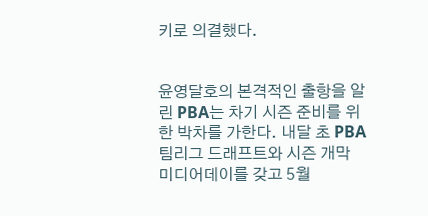키로 의결했다.


윤영달호의 본격적인 출항을 알린 PBA는 차기 시즌 준비를 위한 박차를 가한다. 내달 초 PBA 팀리그 드래프트와 시즌 개막 미디어데이를 갖고 5월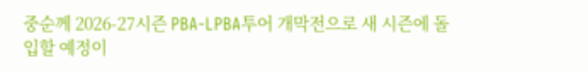중순께 2026-27시즌 PBA-LPBA투어 개막전으로 새 시즌에 돌입할 예정이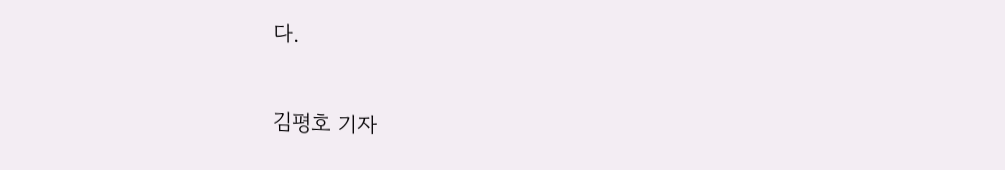다.

김평호 기자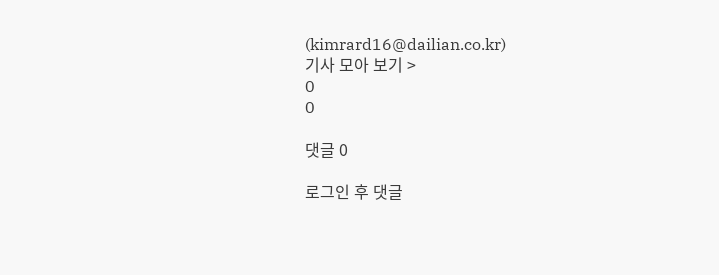(kimrard16@dailian.co.kr)
기사 모아 보기 >
0
0

댓글 0

로그인 후 댓글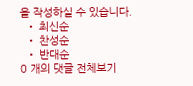을 작성하실 수 있습니다.
  • 최신순
  • 찬성순
  • 반대순
0 개의 댓글 전체보기